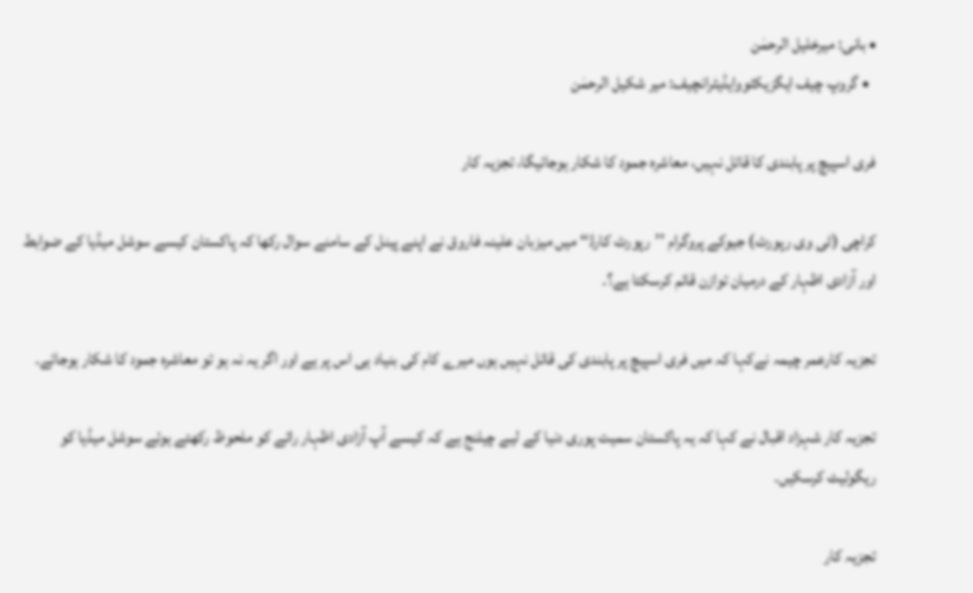• بانی: میرخلیل الرحمٰن
  • گروپ چیف ایگزیکٹووایڈیٹرانچیف: میر شکیل الرحمٰن

فری اسپیچ پر پابندی کا قائل نہیں، معاشرہ جمود کا شکار ہوجائیگا، تجزیہ کار

کراچی (ٹی وی رپورٹ) جیوکے پروگرام ’’رپورٹ کارڈ‘‘ میں میزبان علینہ فاروق نے اپنے پینل کے سامنے سوال رکھا کہ پاکستان کیسے سوشل میڈیا کے ضوابط اور آزادی اظہار کے درمیان توازن قائم کرسکتا ہے؟۔

تجزیہ کارعمر چیمہ نےکہا کہ میں فری اسپیچ پر پابندی کی قائل نہیں ہوں میرے کام کی بنیاد ہی اس پر ہے اور اگر یہ نہ ہو تو معاشرہ جمود کا شکار ہوجائے۔

تجزیہ کار شہزاد اقبال نے کہا کہ یہ پاکستان سمیت پوری دنیا کے لیے چیلنج ہے کہ کیسے آپ آزادی اظہار رائے کو ملحوظ رکھتے ہوئے سوشل میڈیا کو ریگولیٹ کرسکیں۔

تجزیہ کار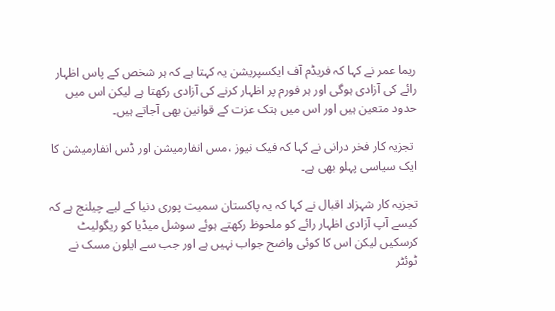ریما عمر نے کہا کہ فریڈم آف ایکسپریشن یہ کہتا ہے کہ ہر شخص کے پاس اظہار رائے کی آزادی ہوگی اور ہر فورم پر اظہار کرنے کی آزادی رکھتا ہے لیکن اس میں حدود متعین ہیں اور اس میں ہتک عزت کے قوانین بھی آجاتے ہیں۔

 تجزیہ کار فخر درانی نے کہا کہ فیک نیوز ،مس انفارمیشن اور ڈس انفارمیشن کا ایک سیاسی پہلو بھی ہے۔

تجزیہ کار شہزاد اقبال نے کہا کہ یہ پاکستان سمیت پوری دنیا کے لیے چیلنج ہے کہ کیسے آپ آزادی اظہار رائے کو ملحوظ رکھتے ہوئے سوشل میڈیا کو ریگولیٹ کرسکیں لیکن اس کا کوئی واضح جواب نہیں ہے اور جب سے ایلون مسک نے ٹوئٹر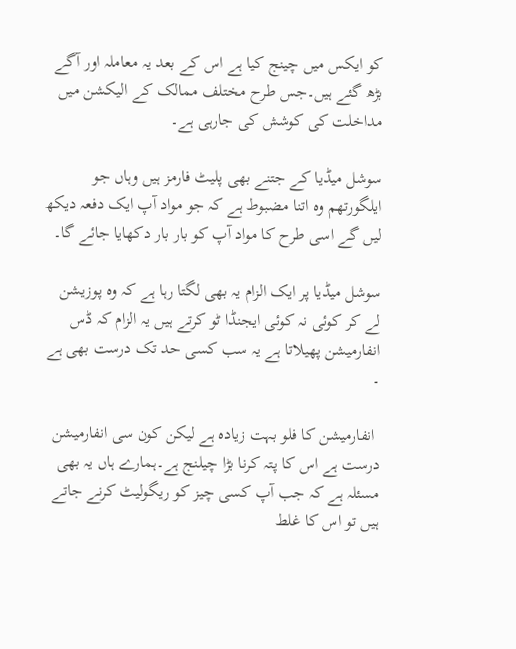کو ایکس میں چینج کیا ہے اس کے بعد یہ معاملہ اور آگے بڑھ گئے ہیں۔جس طرح مختلف ممالک کے الیکشن میں مداخلت کی کوشش کی جارہی ہے۔

سوشل میڈیا کے جتنے بھی پلیٹ فارمز ہیں وہاں جو ایلگورتھم وہ اتنا مضبوط ہے کہ جو مواد آپ ایک دفعہ دیکھ لیں گے اسی طرح کا مواد آپ کو بار بار دکھایا جائے گا۔

سوشل میڈیا پر ایک الزام یہ بھی لگتا رہا ہے کہ وہ پوزیشن لے کر کوئی نہ کوئی ایجنڈا ٹو کرتے ہیں یہ الزام کہ ڈس انفارمیشن پھیلاتا ہے یہ سب کسی حد تک درست بھی ہے ۔

 انفارمیشن کا فلو بہت زیادہ ہے لیکن کون سی انفارمیشن درست ہے اس کا پتہ کرنا بڑا چیلنج ہے۔ہمارے ہاں یہ بھی مسئلہ ہے کہ جب آپ کسی چیز کو ریگولیٹ کرنے جاتے ہیں تو اس کا غلط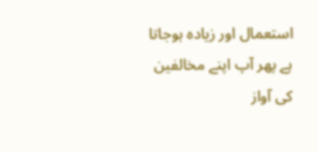استعمال اور زیادہ ہوجاتا ہے پھر آپ اپنے مخالفین کی آواز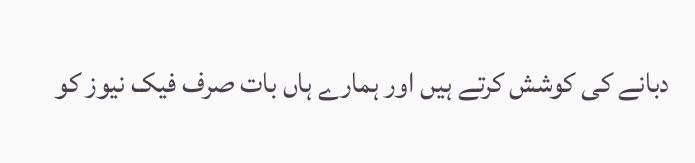دبانے کی کوشش کرتے ہیں اور ہمارے ہاں بات صرف فیک نیوز کو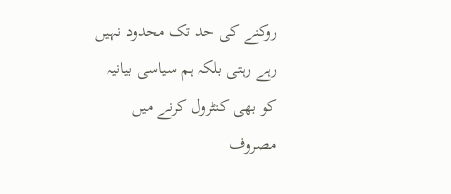روکنے کی حد تک محدود نہیں رہے رہتی بلکہ ہم سیاسی بیانیہ کو بھی کنٹرول کرنے میں مصروف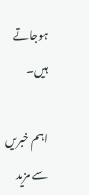ہوجاتے ہیں۔

اہم خبریں سے مزید